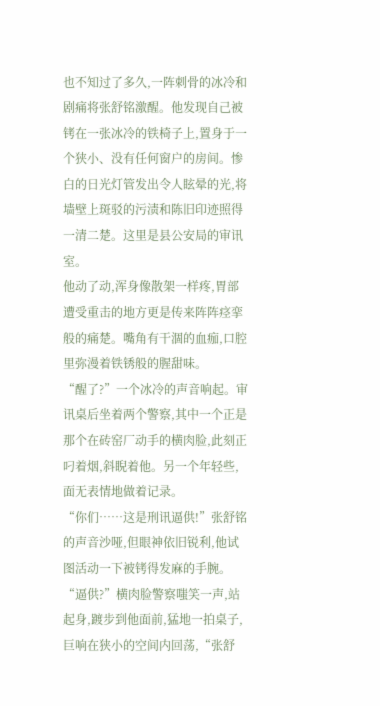也不知过了多久,一阵刺骨的冰冷和剧痛将张舒铭激醒。他发现自己被铐在一张冰冷的铁椅子上,置身于一个狭小、没有任何窗户的房间。惨白的日光灯管发出令人眩晕的光,将墙壁上斑驳的污渍和陈旧印迹照得一清二楚。这里是县公安局的审讯室。
他动了动,浑身像散架一样疼,胃部遭受重击的地方更是传来阵阵痉挛般的痛楚。嘴角有干涸的血痂,口腔里弥漫着铁锈般的腥甜味。
“醒了?”一个冰冷的声音响起。审讯桌后坐着两个警察,其中一个正是那个在砖窑厂动手的横肉脸,此刻正叼着烟,斜睨着他。另一个年轻些,面无表情地做着记录。
“你们……这是刑讯逼供!”张舒铭的声音沙哑,但眼神依旧锐利,他试图活动一下被铐得发麻的手腕。
“逼供?”横肉脸警察嗤笑一声,站起身,踱步到他面前,猛地一拍桌子,巨响在狭小的空间内回荡,“张舒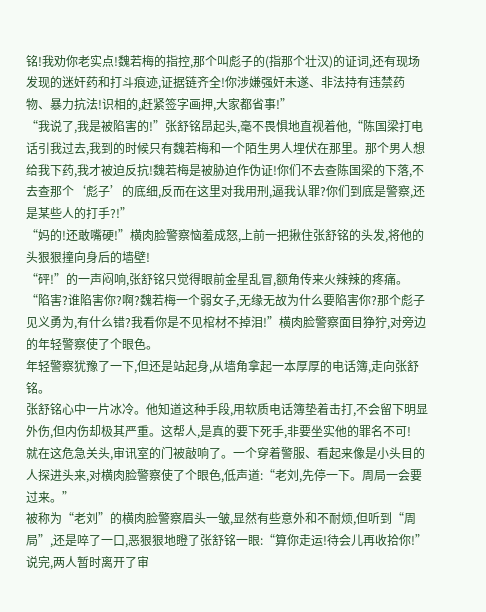铭!我劝你老实点!魏若梅的指控,那个叫彪子的(指那个壮汉)的证词,还有现场发现的迷奸药和打斗痕迹,证据链齐全!你涉嫌强奸未遂、非法持有违禁药物、暴力抗法!识相的,赶紧签字画押,大家都省事!”
“我说了,我是被陷害的!”张舒铭昂起头,毫不畏惧地直视着他,“陈国梁打电话引我过去,我到的时候只有魏若梅和一个陌生男人埋伏在那里。那个男人想给我下药,我才被迫反抗!魏若梅是被胁迫作伪证!你们不去查陈国梁的下落,不去查那个‘彪子’的底细,反而在这里对我用刑,逼我认罪?你们到底是警察,还是某些人的打手?!”
“妈的!还敢嘴硬!”横肉脸警察恼羞成怒,上前一把揪住张舒铭的头发,将他的头狠狠撞向身后的墙壁!
“砰!”的一声闷响,张舒铭只觉得眼前金星乱冒,额角传来火辣辣的疼痛。
“陷害?谁陷害你?啊?魏若梅一个弱女子,无缘无故为什么要陷害你?那个彪子见义勇为,有什么错?我看你是不见棺材不掉泪!”横肉脸警察面目狰狞,对旁边的年轻警察使了个眼色。
年轻警察犹豫了一下,但还是站起身,从墙角拿起一本厚厚的电话簿,走向张舒铭。
张舒铭心中一片冰冷。他知道这种手段,用软质电话簿垫着击打,不会留下明显外伤,但内伤却极其严重。这帮人,是真的要下死手,非要坐实他的罪名不可!
就在这危急关头,审讯室的门被敲响了。一个穿着警服、看起来像是小头目的人探进头来,对横肉脸警察使了个眼色,低声道:“老刘,先停一下。周局一会要过来。”
被称为“老刘”的横肉脸警察眉头一皱,显然有些意外和不耐烦,但听到“周局”,还是啐了一口,恶狠狠地瞪了张舒铭一眼:“算你走运!待会儿再收拾你!”说完,两人暂时离开了审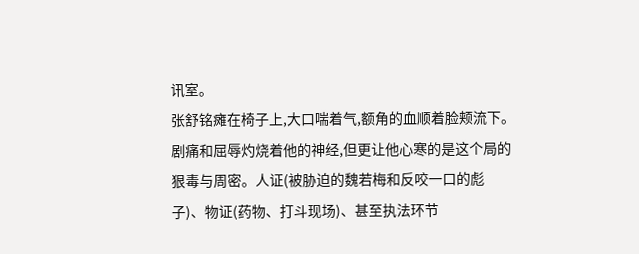讯室。
张舒铭瘫在椅子上,大口喘着气,额角的血顺着脸颊流下。剧痛和屈辱灼烧着他的神经,但更让他心寒的是这个局的狠毒与周密。人证(被胁迫的魏若梅和反咬一口的彪子)、物证(药物、打斗现场)、甚至执法环节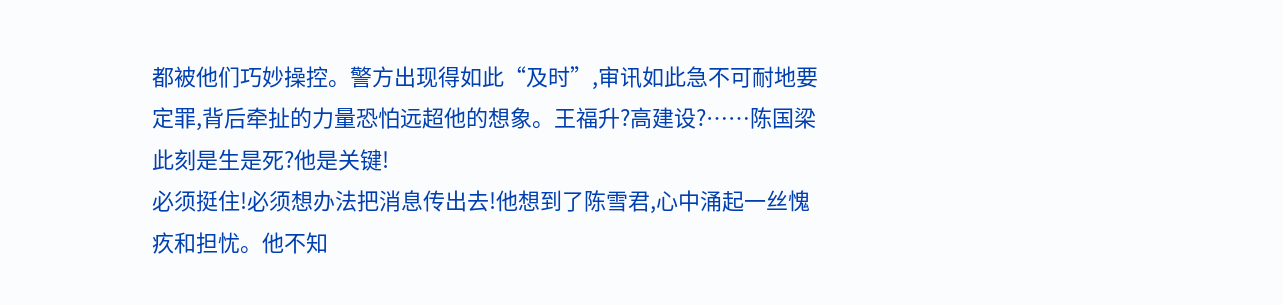都被他们巧妙操控。警方出现得如此“及时”,审讯如此急不可耐地要定罪,背后牵扯的力量恐怕远超他的想象。王福升?高建设?……陈国梁此刻是生是死?他是关键!
必须挺住!必须想办法把消息传出去!他想到了陈雪君,心中涌起一丝愧疚和担忧。他不知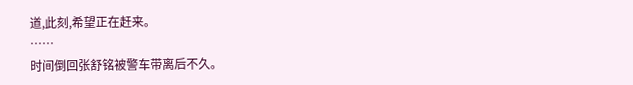道,此刻,希望正在赶来。
……
时间倒回张舒铭被警车带离后不久。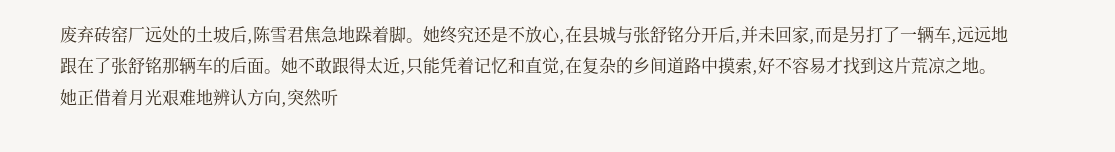废弃砖窑厂远处的土坡后,陈雪君焦急地跺着脚。她终究还是不放心,在县城与张舒铭分开后,并未回家,而是另打了一辆车,远远地跟在了张舒铭那辆车的后面。她不敢跟得太近,只能凭着记忆和直觉,在复杂的乡间道路中摸索,好不容易才找到这片荒凉之地。
她正借着月光艰难地辨认方向,突然听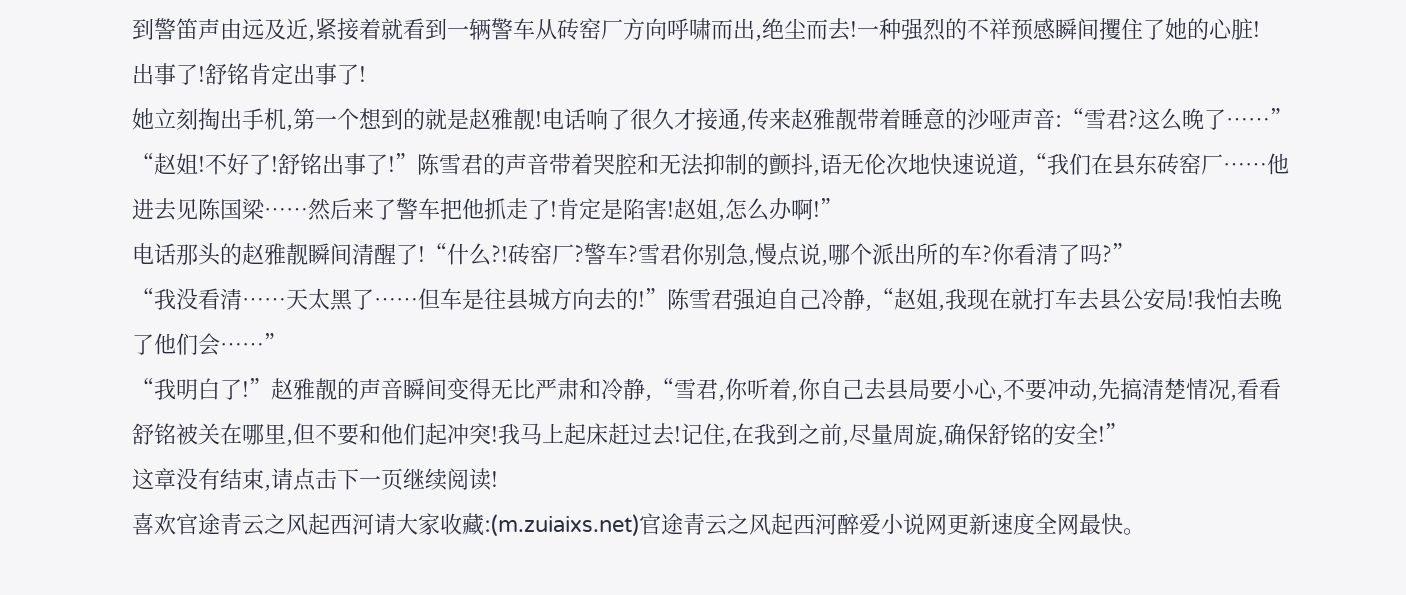到警笛声由远及近,紧接着就看到一辆警车从砖窑厂方向呼啸而出,绝尘而去!一种强烈的不祥预感瞬间攫住了她的心脏!
出事了!舒铭肯定出事了!
她立刻掏出手机,第一个想到的就是赵雅靓!电话响了很久才接通,传来赵雅靓带着睡意的沙哑声音:“雪君?这么晚了……”
“赵姐!不好了!舒铭出事了!”陈雪君的声音带着哭腔和无法抑制的颤抖,语无伦次地快速说道,“我们在县东砖窑厂……他进去见陈国梁……然后来了警车把他抓走了!肯定是陷害!赵姐,怎么办啊!”
电话那头的赵雅靓瞬间清醒了!“什么?!砖窑厂?警车?雪君你别急,慢点说,哪个派出所的车?你看清了吗?”
“我没看清……天太黑了……但车是往县城方向去的!”陈雪君强迫自己冷静,“赵姐,我现在就打车去县公安局!我怕去晚了他们会……”
“我明白了!”赵雅靓的声音瞬间变得无比严肃和冷静,“雪君,你听着,你自己去县局要小心,不要冲动,先搞清楚情况,看看舒铭被关在哪里,但不要和他们起冲突!我马上起床赶过去!记住,在我到之前,尽量周旋,确保舒铭的安全!”
这章没有结束,请点击下一页继续阅读!
喜欢官途青云之风起西河请大家收藏:(m.zuiaixs.net)官途青云之风起西河醉爱小说网更新速度全网最快。